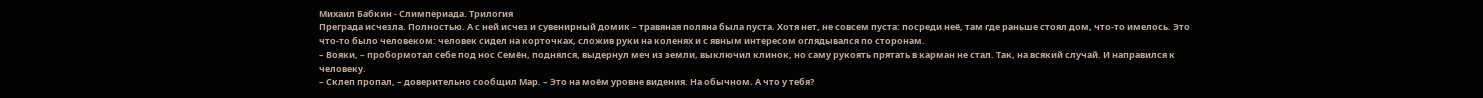Михаил Бабкин - Слимпериада. Трилогия
Преграда исчезла. Полностью. А с ней исчез и сувенирный домик – травяная поляна была пуста. Хотя нет, не совсем пуста: посреди неё, там где раньше стоял дом, что-то имелось. Это что-то было человеком: человек сидел на корточках, сложив руки на коленях и с явным интересом оглядывался по сторонам.
– Вояки, – пробормотал себе под нос Семён, поднялся, выдернул меч из земли, выключил клинок, но саму рукоять прятать в карман не стал. Так, на всякий случай. И направился к человеку.
– Склеп пропал, – доверительно сообщил Мар. – Это на моём уровне видения. На обычном. А что у тебя?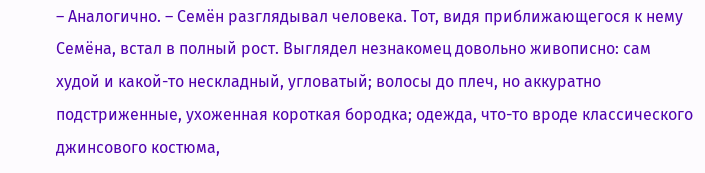– Аналогично. – Семён разглядывал человека. Тот, видя приближающегося к нему Семёна, встал в полный рост. Выглядел незнакомец довольно живописно: сам худой и какой-то нескладный, угловатый; волосы до плеч, но аккуратно подстриженные, ухоженная короткая бородка; одежда, что-то вроде классического джинсового костюма,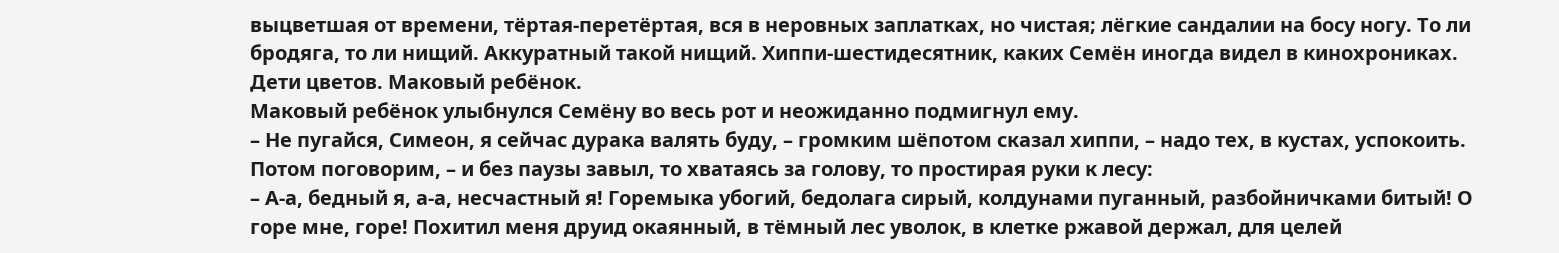выцветшая от времени, тёртая-перетёртая, вся в неровных заплатках, но чистая; лёгкие сандалии на босу ногу. То ли бродяга, то ли нищий. Аккуратный такой нищий. Хиппи-шестидесятник, каких Семён иногда видел в кинохрониках. Дети цветов. Маковый ребёнок.
Маковый ребёнок улыбнулся Семёну во весь рот и неожиданно подмигнул ему.
– Не пугайся, Симеон, я сейчас дурака валять буду, – громким шёпотом сказал хиппи, – надо тех, в кустах, успокоить. Потом поговорим, – и без паузы завыл, то хватаясь за голову, то простирая руки к лесу:
– А-а, бедный я, а-а, несчастный я! Горемыка убогий, бедолага сирый, колдунами пуганный, разбойничками битый! О горе мне, горе! Похитил меня друид окаянный, в тёмный лес уволок, в клетке ржавой держал, для целей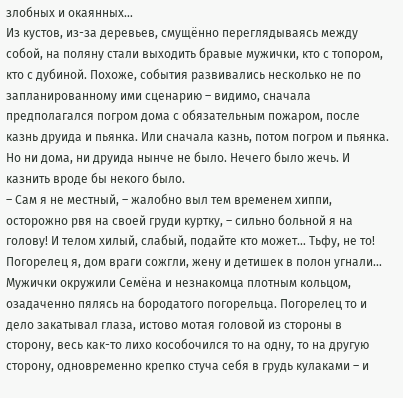злобных и окаянных…
Из кустов, из-за деревьев, смущённо переглядываясь между собой, на поляну стали выходить бравые мужички, кто с топором, кто с дубиной. Похоже, события развивались несколько не по запланированному ими сценарию – видимо, сначала предполагался погром дома с обязательным пожаром, после казнь друида и пьянка. Или сначала казнь, потом погром и пьянка. Но ни дома, ни друида нынче не было. Нечего было жечь. И казнить вроде бы некого было.
– Сам я не местный, – жалобно выл тем временем хиппи, осторожно рвя на своей груди куртку, – сильно больной я на голову! И телом хилый, слабый, подайте кто может… Тьфу, не то! Погорелец я, дом враги сожгли, жену и детишек в полон угнали…
Мужички окружили Семёна и незнакомца плотным кольцом, озадаченно пялясь на бородатого погорельца. Погорелец то и дело закатывал глаза, истово мотая головой из стороны в сторону, весь как-то лихо кособочился то на одну, то на другую сторону, одновременно крепко стуча себя в грудь кулаками – и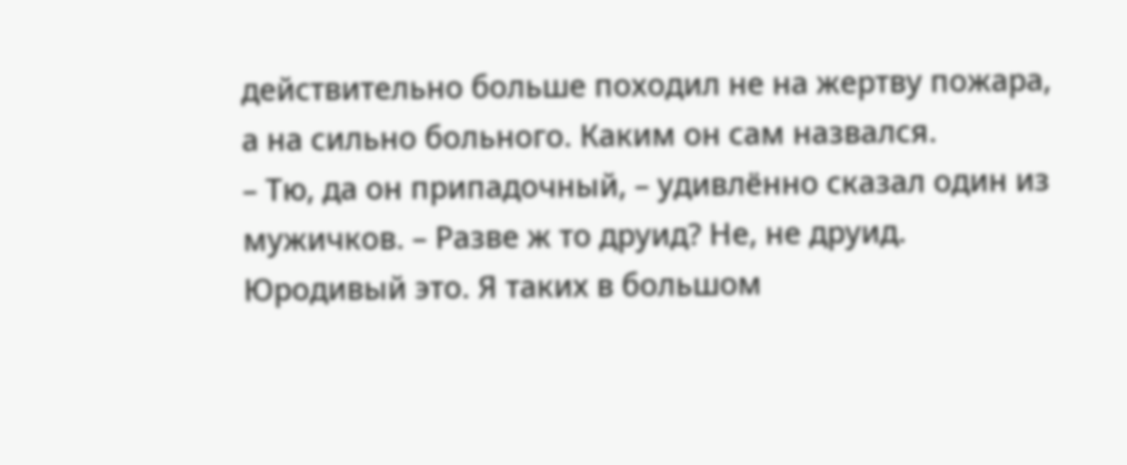действительно больше походил не на жертву пожара, а на сильно больного. Каким он сам назвался.
– Тю, да он припадочный, – удивлённо сказал один из мужичков. – Разве ж то друид? Не, не друид. Юродивый это. Я таких в большом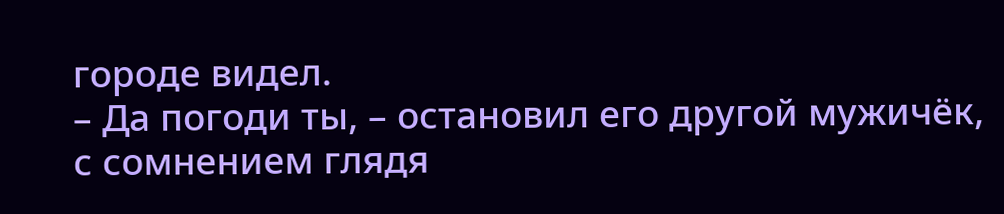городе видел.
– Да погоди ты, – остановил его другой мужичёк, с сомнением глядя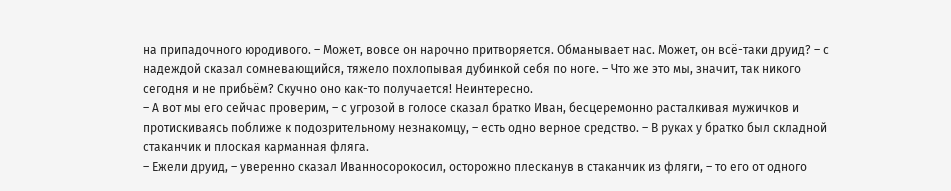на припадочного юродивого. – Может, вовсе он нарочно притворяется. Обманывает нас. Может, он всё-таки друид? – с надеждой сказал сомневающийся, тяжело похлопывая дубинкой себя по ноге. – Что же это мы, значит, так никого сегодня и не прибьём? Скучно оно как-то получается! Неинтересно.
– А вот мы его сейчас проверим, – с угрозой в голосе сказал братко Иван, бесцеремонно расталкивая мужичков и протискиваясь поближе к подозрительному незнакомцу, – есть одно верное средство. – В руках у братко был складной стаканчик и плоская карманная фляга.
– Ежели друид, – уверенно сказал Иванносорокосил, осторожно плесканув в стаканчик из фляги, – то его от одного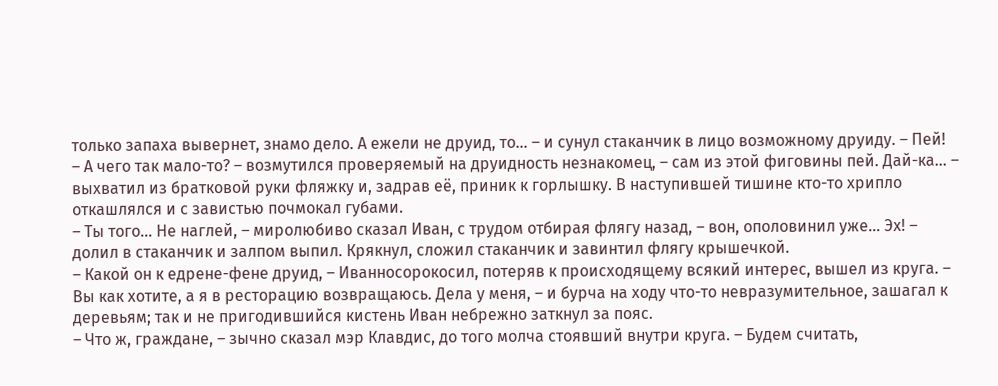только запаха вывернет, знамо дело. А ежели не друид, то… – и сунул стаканчик в лицо возможному друиду. – Пей!
– А чего так мало-то? – возмутился проверяемый на друидность незнакомец, – сам из этой фиговины пей. Дай-ка… – выхватил из братковой руки фляжку и, задрав её, приник к горлышку. В наступившей тишине кто-то хрипло откашлялся и с завистью почмокал губами.
– Ты того… Не наглей, – миролюбиво сказал Иван, с трудом отбирая флягу назад, – вон, ополовинил уже… Эх! – долил в стаканчик и залпом выпил. Крякнул, сложил стаканчик и завинтил флягу крышечкой.
– Какой он к едрене-фене друид, – Иванносорокосил, потеряв к происходящему всякий интерес, вышел из круга. – Вы как хотите, а я в ресторацию возвращаюсь. Дела у меня, – и бурча на ходу что-то невразумительное, зашагал к деревьям; так и не пригодившийся кистень Иван небрежно заткнул за пояс.
– Что ж, граждане, – зычно сказал мэр Клавдис, до того молча стоявший внутри круга. – Будем считать,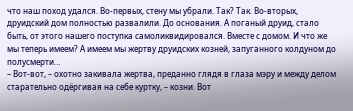что наш поход удался. Во-первых, стену мы убрали. Так? Так. Во-вторых, друидский дом полностью развалили. До основания. А поганый друид, стало быть, от этого нашего поступка самоликвидировался. Вместе с домом. И что же мы теперь имеем? А имеем мы жертву друидских козней, запуганного колдуном до полусмерти…
– Вот-вот, – охотно закивала жертва, преданно глядя в глаза мэру и между делом старательно одёргивая на себе куртку, – козни. Вот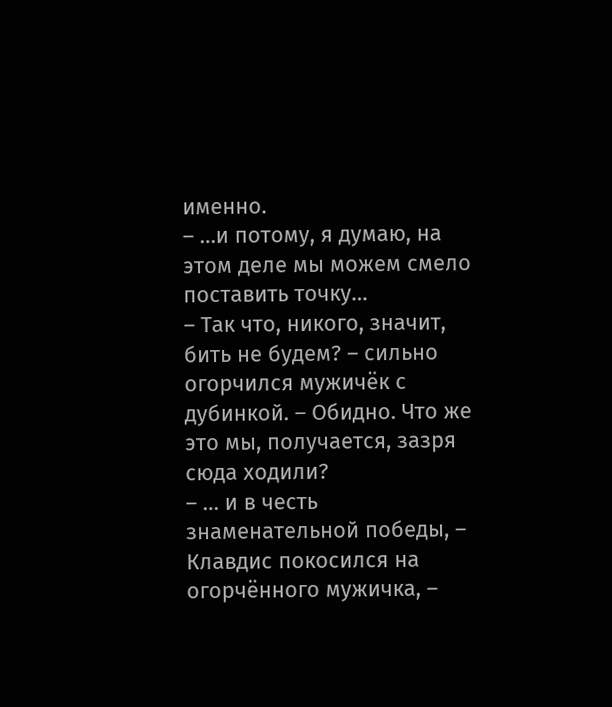именно.
– …и потому, я думаю, на этом деле мы можем смело поставить точку…
– Так что, никого, значит, бить не будем? – сильно огорчился мужичёк с дубинкой. – Обидно. Что же это мы, получается, зазря сюда ходили?
– … и в честь знаменательной победы, – Клавдис покосился на огорчённого мужичка, –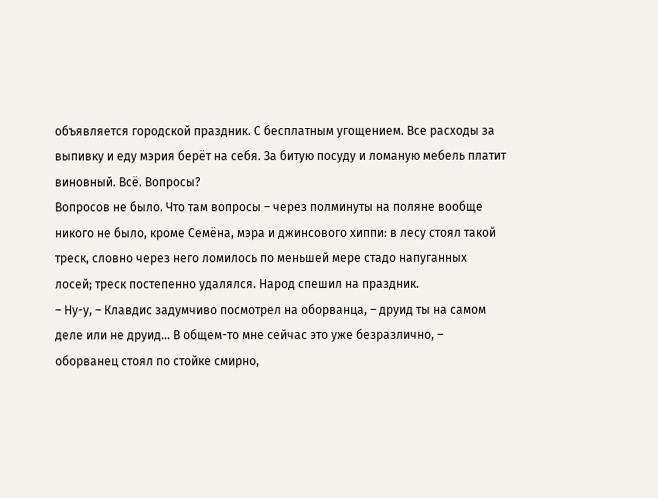объявляется городской праздник. С бесплатным угощением. Все расходы за выпивку и еду мэрия берёт на себя. За битую посуду и ломаную мебель платит виновный. Всё. Вопросы?
Вопросов не было. Что там вопросы – через полминуты на поляне вообще никого не было, кроме Семёна, мэра и джинсового хиппи: в лесу стоял такой треск, словно через него ломилось по меньшей мере стадо напуганных лосей; треск постепенно удалялся. Народ спешил на праздник.
– Ну-у, – Клавдис задумчиво посмотрел на оборванца, – друид ты на самом деле или не друид… В общем-то мне сейчас это уже безразлично, – оборванец стоял по стойке смирно,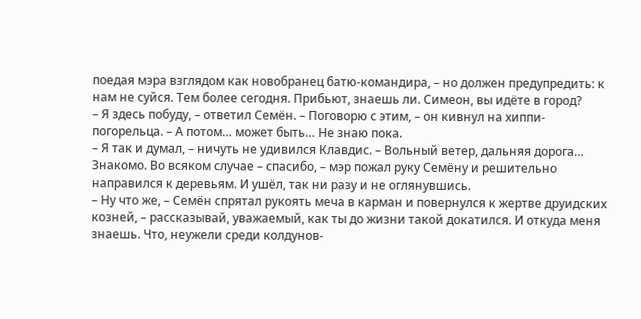поедая мэра взглядом как новобранец батю-командира, – но должен предупредить: к нам не суйся. Тем более сегодня. Прибьют, знаешь ли. Симеон, вы идёте в город?
– Я здесь побуду, – ответил Семён. – Поговорю с этим, – он кивнул на хиппи-погорельца. – А потом… может быть… Не знаю пока.
– Я так и думал, – ничуть не удивился Клавдис. – Вольный ветер, дальняя дорога… Знакомо. Во всяком случае – спасибо, – мэр пожал руку Семёну и решительно направился к деревьям. И ушёл, так ни разу и не оглянувшись.
– Ну что же, – Семён спрятал рукоять меча в карман и повернулся к жертве друидских козней, – рассказывай, уважаемый, как ты до жизни такой докатился. И откуда меня знаешь. Что, неужели среди колдунов-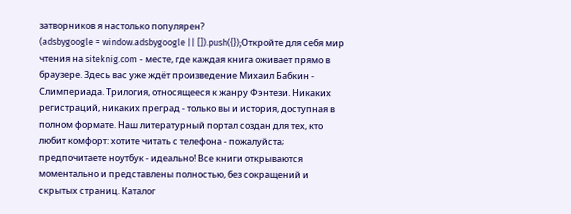затворников я настолько популярен?
(adsbygoogle = window.adsbygoogle || []).push({});Откройте для себя мир чтения на siteknig.com - месте, где каждая книга оживает прямо в браузере. Здесь вас уже ждёт произведение Михаил Бабкин - Слимпериада. Трилогия, относящееся к жанру Фэнтези. Никаких регистраций, никаких преград - только вы и история, доступная в полном формате. Наш литературный портал создан для тех, кто любит комфорт: хотите читать с телефона - пожалуйста; предпочитаете ноутбук - идеально! Все книги открываются моментально и представлены полностью, без сокращений и скрытых страниц. Каталог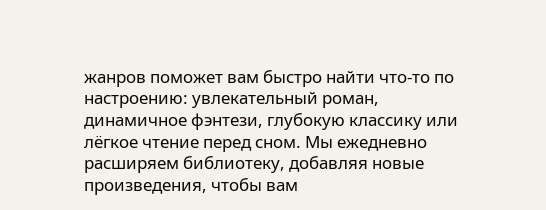жанров поможет вам быстро найти что-то по настроению: увлекательный роман, динамичное фэнтези, глубокую классику или лёгкое чтение перед сном. Мы ежедневно расширяем библиотеку, добавляя новые произведения, чтобы вам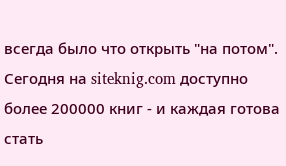всегда было что открыть "на потом". Сегодня на siteknig.com доступно более 200000 книг - и каждая готова стать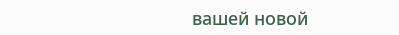вашей новой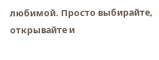любимой. Просто выбирайте, открывайте и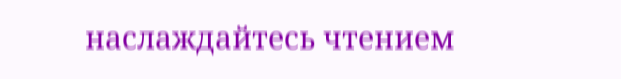наслаждайтесь чтением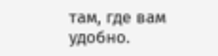там, где вам удобно.